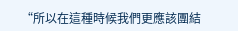“所以在這種時候我們更應該團結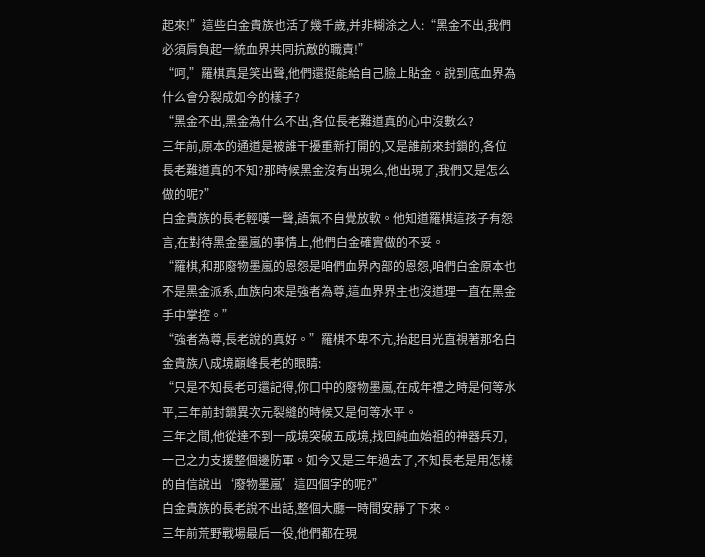起來!”這些白金貴族也活了幾千歲,并非糊涂之人:“黑金不出,我們必須肩負起一統血界共同抗敵的職責!”
“呵,”羅棋真是笑出聲,他們還挺能給自己臉上貼金。說到底血界為什么會分裂成如今的樣子?
“黑金不出,黑金為什么不出,各位長老難道真的心中沒數么?
三年前,原本的通道是被誰干擾重新打開的,又是誰前來封鎖的,各位長老難道真的不知?那時候黑金沒有出現么,他出現了,我們又是怎么做的呢?”
白金貴族的長老輕嘆一聲,語氣不自覺放軟。他知道羅棋這孩子有怨言,在對待黑金墨嵐的事情上,他們白金確實做的不妥。
“羅棋,和那廢物墨嵐的恩怨是咱們血界內部的恩怨,咱們白金原本也不是黑金派系,血族向來是強者為尊,這血界界主也沒道理一直在黑金手中掌控。”
“強者為尊,長老說的真好。”羅棋不卑不亢,抬起目光直視著那名白金貴族八成境巔峰長老的眼睛:
“只是不知長老可還記得,你口中的廢物墨嵐,在成年禮之時是何等水平,三年前封鎖異次元裂縫的時候又是何等水平。
三年之間,他從達不到一成境突破五成境,找回純血始祖的神器兵刃,一己之力支援整個邊防軍。如今又是三年過去了,不知長老是用怎樣的自信說出‘廢物墨嵐’這四個字的呢?”
白金貴族的長老說不出話,整個大廳一時間安靜了下來。
三年前荒野戰場最后一役,他們都在現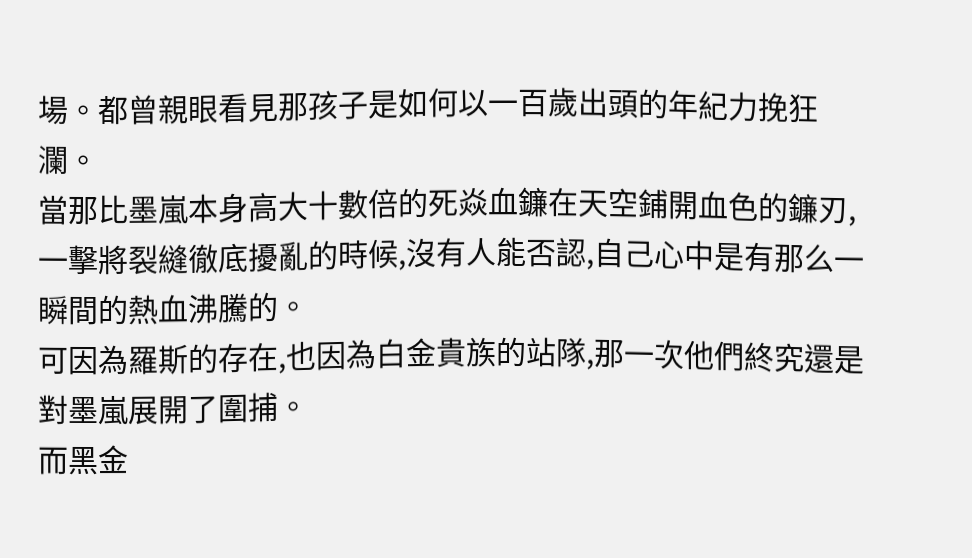場。都曾親眼看見那孩子是如何以一百歲出頭的年紀力挽狂瀾。
當那比墨嵐本身高大十數倍的死焱血鐮在天空鋪開血色的鐮刃,一擊將裂縫徹底擾亂的時候,沒有人能否認,自己心中是有那么一瞬間的熱血沸騰的。
可因為羅斯的存在,也因為白金貴族的站隊,那一次他們終究還是對墨嵐展開了圍捕。
而黑金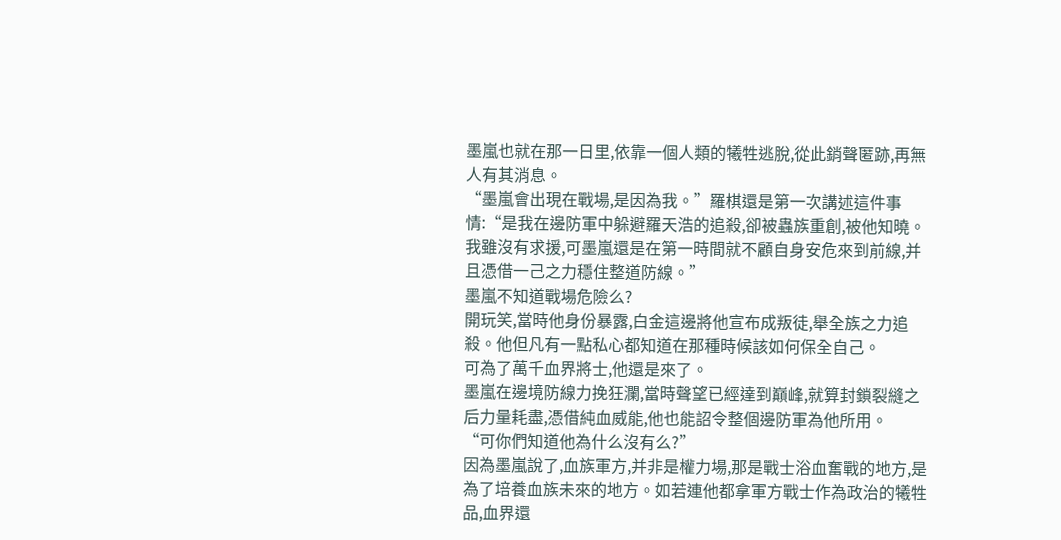墨嵐也就在那一日里,依靠一個人類的犧牲逃脫,從此銷聲匿跡,再無人有其消息。
“墨嵐會出現在戰場,是因為我。”羅棋還是第一次講述這件事情:“是我在邊防軍中躲避羅天浩的追殺,卻被蟲族重創,被他知曉。我雖沒有求援,可墨嵐還是在第一時間就不顧自身安危來到前線,并且憑借一己之力穩住整道防線。”
墨嵐不知道戰場危險么?
開玩笑,當時他身份暴露,白金這邊將他宣布成叛徒,舉全族之力追殺。他但凡有一點私心都知道在那種時候該如何保全自己。
可為了萬千血界將士,他還是來了。
墨嵐在邊境防線力挽狂瀾,當時聲望已經達到巔峰,就算封鎖裂縫之后力量耗盡,憑借純血威能,他也能詔令整個邊防軍為他所用。
“可你們知道他為什么沒有么?”
因為墨嵐說了,血族軍方,并非是權力場,那是戰士浴血奮戰的地方,是為了培養血族未來的地方。如若連他都拿軍方戰士作為政治的犧牲品,血界還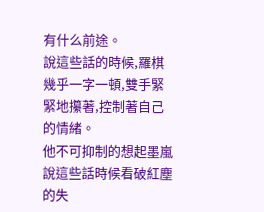有什么前途。
說這些話的時候,羅棋幾乎一字一頓,雙手緊緊地攥著,控制著自己的情緒。
他不可抑制的想起墨嵐說這些話時候看破紅塵的失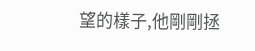望的樣子,他剛剛拯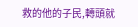救的他的子民,轉頭就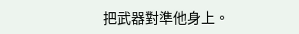把武器對準他身上。